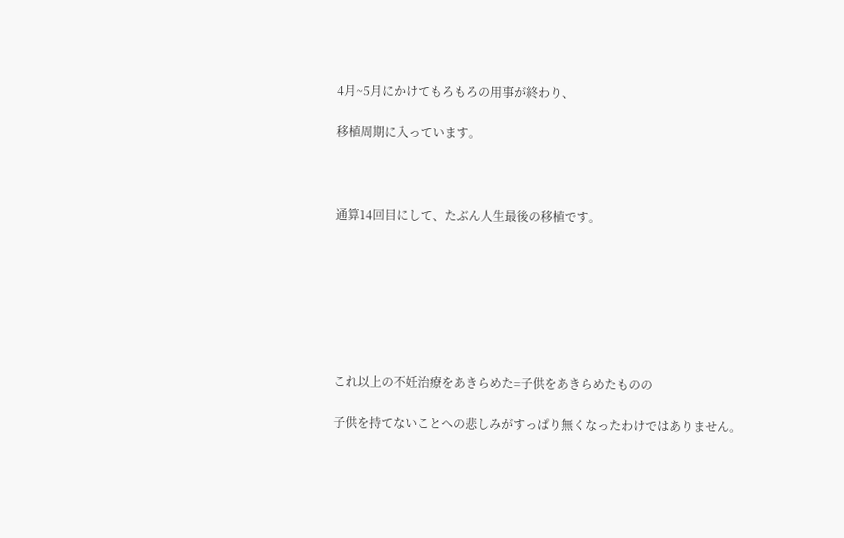4月~5月にかけてもろもろの用事が終わり、

移植周期に入っています。



通算14回目にして、たぶん人生最後の移植です。







これ以上の不妊治療をあきらめた=子供をあきらめたものの

子供を持てないことへの悲しみがすっぱり無くなったわけではありません。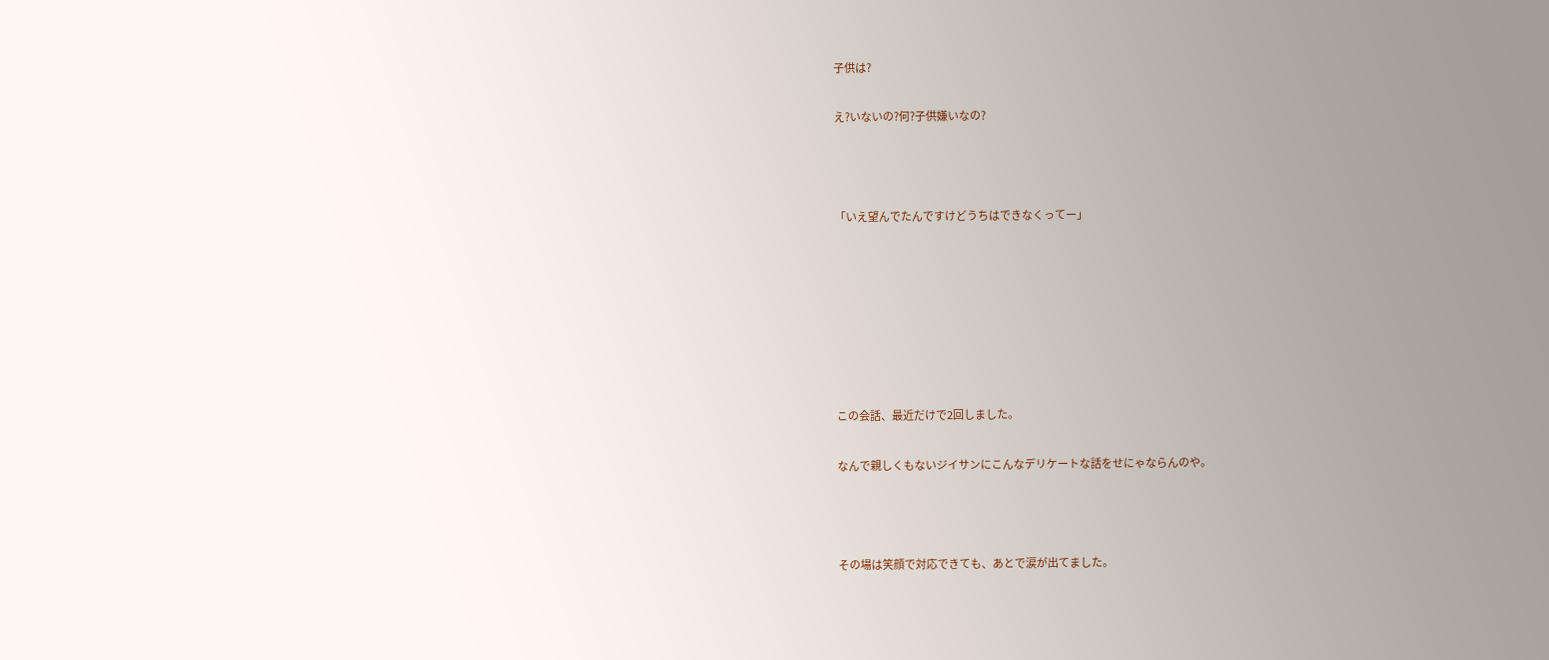子供は?

え?いないの?何?子供嫌いなの?



「いえ望んでたんですけどうちはできなくってー」







この会話、最近だけで2回しました。

なんで親しくもないジイサンにこんなデリケートな話をせにゃならんのや。



その場は笑顔で対応できても、あとで涙が出てました。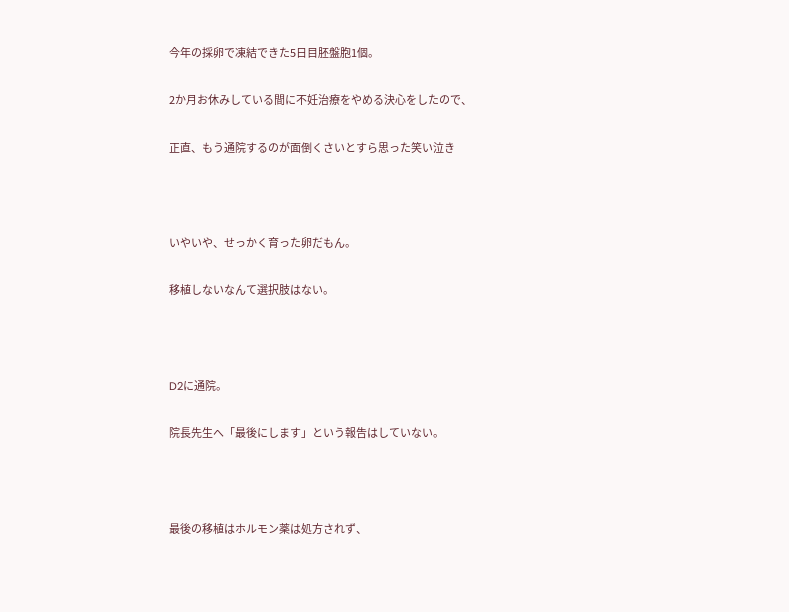今年の採卵で凍結できた5日目胚盤胞1個。

2か月お休みしている間に不妊治療をやめる決心をしたので、

正直、もう通院するのが面倒くさいとすら思った笑い泣き



いやいや、せっかく育った卵だもん。

移植しないなんて選択肢はない。



D2に通院。

院長先生へ「最後にします」という報告はしていない。



最後の移植はホルモン薬は処方されず、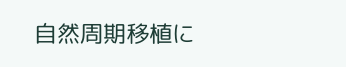自然周期移植に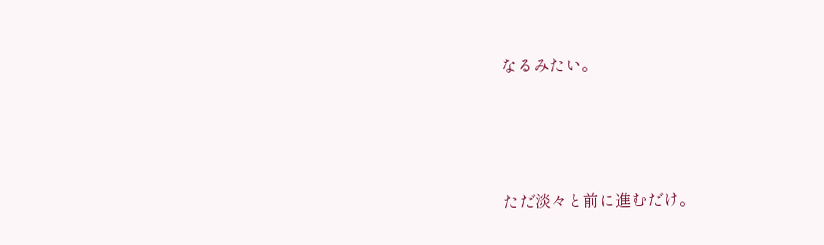なるみたい。





ただ淡々と前に進むだけ。